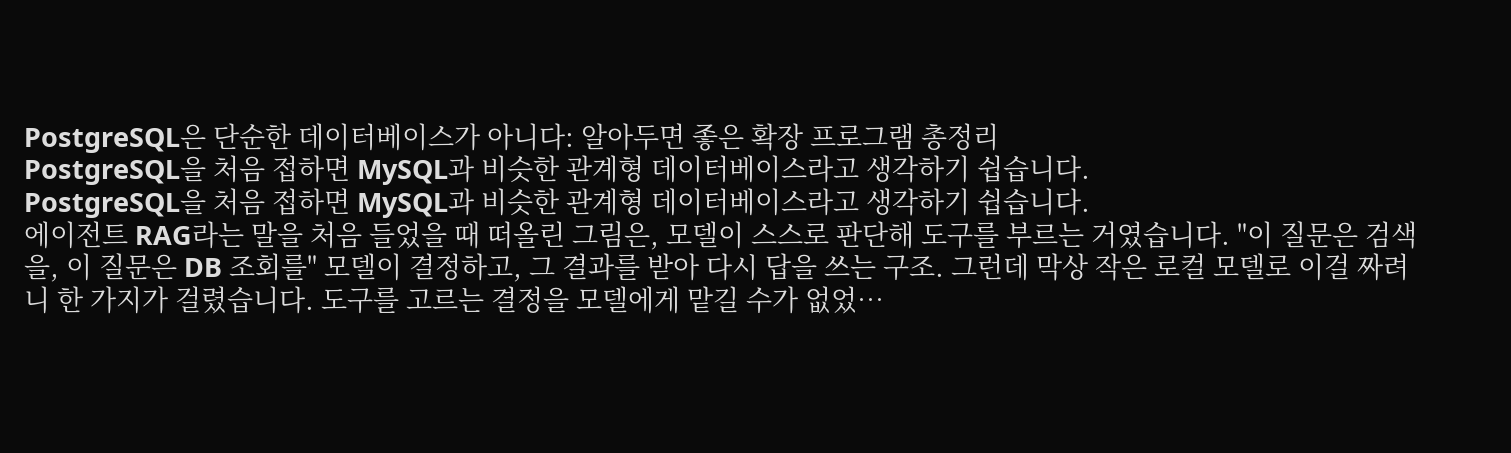PostgreSQL은 단순한 데이터베이스가 아니다: 알아두면 좋은 확장 프로그램 총정리
PostgreSQL을 처음 접하면 MySQL과 비슷한 관계형 데이터베이스라고 생각하기 쉽습니다.
PostgreSQL을 처음 접하면 MySQL과 비슷한 관계형 데이터베이스라고 생각하기 쉽습니다.
에이전트 RAG라는 말을 처음 들었을 때 떠올린 그림은, 모델이 스스로 판단해 도구를 부르는 거였습니다. "이 질문은 검색을, 이 질문은 DB 조회를" 모델이 결정하고, 그 결과를 받아 다시 답을 쓰는 구조. 그런데 막상 작은 로컬 모델로 이걸 짜려니 한 가지가 걸렸습니다. 도구를 고르는 결정을 모델에게 맡길 수가 없었…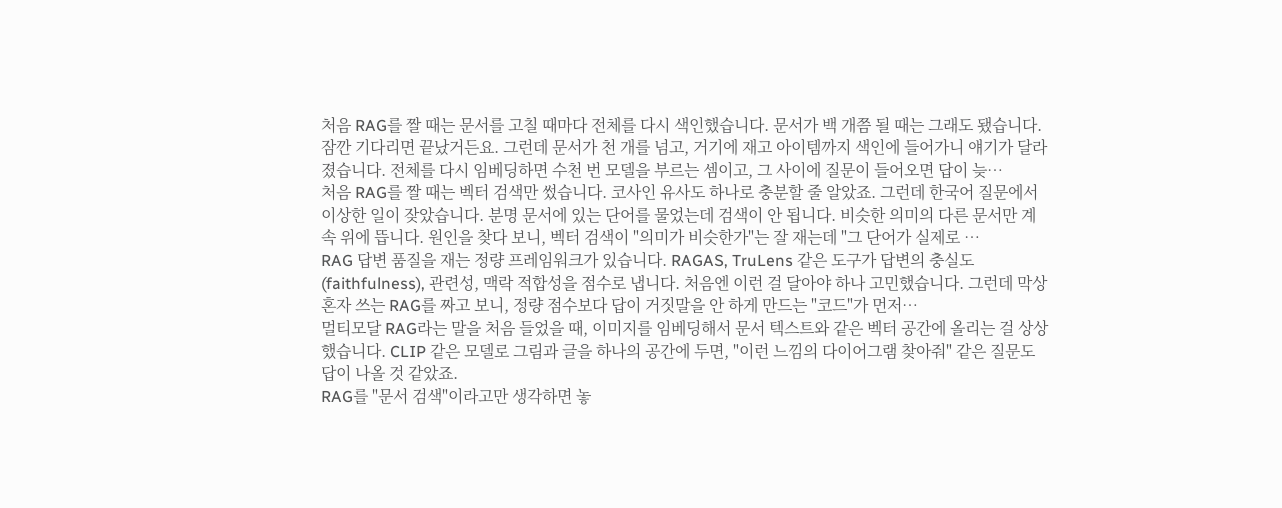처음 RAG를 짤 때는 문서를 고칠 때마다 전체를 다시 색인했습니다. 문서가 백 개쯤 될 때는 그래도 됐습니다. 잠깐 기다리면 끝났거든요. 그런데 문서가 천 개를 넘고, 거기에 재고 아이템까지 색인에 들어가니 얘기가 달라졌습니다. 전체를 다시 임베딩하면 수천 번 모델을 부르는 셈이고, 그 사이에 질문이 들어오면 답이 늦…
처음 RAG를 짤 때는 벡터 검색만 썼습니다. 코사인 유사도 하나로 충분할 줄 알았죠. 그런데 한국어 질문에서 이상한 일이 잦았습니다. 분명 문서에 있는 단어를 물었는데 검색이 안 됩니다. 비슷한 의미의 다른 문서만 계속 위에 뜹니다. 원인을 찾다 보니, 벡터 검색이 "의미가 비슷한가"는 잘 재는데 "그 단어가 실제로 …
RAG 답변 품질을 재는 정량 프레임워크가 있습니다. RAGAS, TruLens 같은 도구가 답변의 충실도(faithfulness), 관련성, 맥락 적합성을 점수로 냅니다. 처음엔 이런 걸 달아야 하나 고민했습니다. 그런데 막상 혼자 쓰는 RAG를 짜고 보니, 정량 점수보다 답이 거짓말을 안 하게 만드는 "코드"가 먼저…
멀티모달 RAG라는 말을 처음 들었을 때, 이미지를 임베딩해서 문서 텍스트와 같은 벡터 공간에 올리는 걸 상상했습니다. CLIP 같은 모델로 그림과 글을 하나의 공간에 두면, "이런 느낌의 다이어그램 찾아줘" 같은 질문도 답이 나올 것 같았죠.
RAG를 "문서 검색"이라고만 생각하면 놓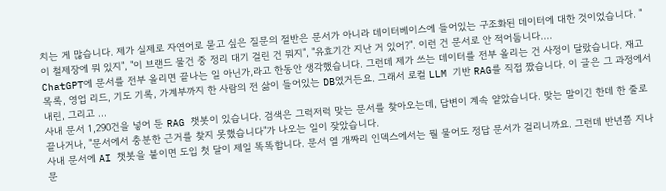치는 게 많습니다. 제가 실제로 자연어로 묻고 싶은 질문의 절반은 문서가 아니라 데이터베이스에 들어있는 구조화된 데이터에 대한 것이었습니다. "이 철제장에 뭐 있지", "이 브랜드 물건 중 정리 대기 걸린 건 뭐지", "유효기간 지난 거 있어?". 이런 건 문서로 안 적어둡니다.…
ChatGPT에 문서를 전부 올리면 끝나는 일 아닌가,라고 한동안 생각했습니다. 그런데 제가 쓰는 데이터를 전부 올리는 건 사정이 달랐습니다. 재고 목록, 영업 리드, 기도 기록, 가계부까지 한 사람의 전 삶이 들어있는 DB였거든요. 그래서 로컬 LLM 기반 RAG를 직접 짰습니다. 이 글은 그 과정에서 내린, 그리고 …
사내 문서 1,290건을 넣어 둔 RAG 챗봇이 있습니다. 검색은 그럭저럭 맞는 문서를 찾아오는데, 답변이 계속 얕았습니다. 맞는 말이긴 한데 한 줄로 끝나거나, "문서에서 충분한 근거를 찾지 못했습니다"가 나오는 일이 잦았습니다.
사내 문서에 AI 챗봇을 붙이면 도입 첫 달이 제일 똑똑합니다. 문서 열 개짜리 인덱스에서는 뭘 물어도 정답 문서가 걸리니까요. 그런데 반년쯤 지나 문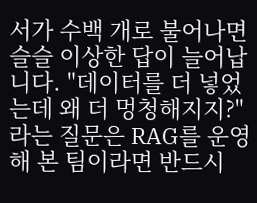서가 수백 개로 불어나면 슬슬 이상한 답이 늘어납니다. "데이터를 더 넣었는데 왜 더 멍청해지지?"라는 질문은 RAG를 운영해 본 팀이라면 반드시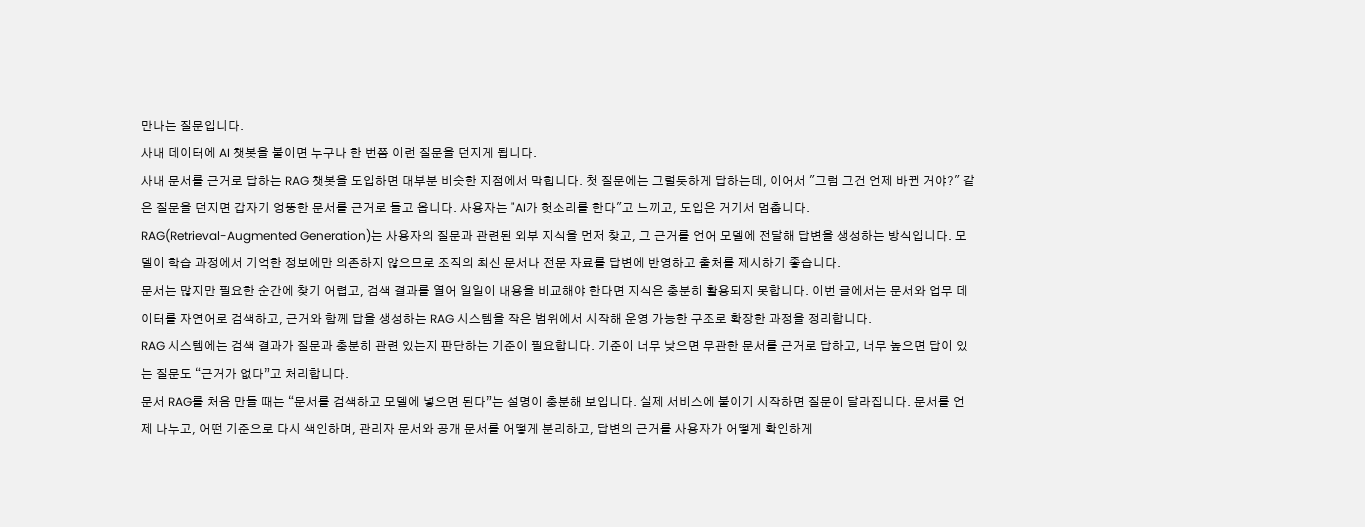만나는 질문입니다.
사내 데이터에 AI 챗봇을 붙이면 누구나 한 번쯤 이런 질문을 던지게 됩니다.
사내 문서를 근거로 답하는 RAG 챗봇을 도입하면 대부분 비슷한 지점에서 막힙니다. 첫 질문에는 그럴듯하게 답하는데, 이어서 "그럼 그건 언제 바뀐 거야?" 같은 질문을 던지면 갑자기 엉뚱한 문서를 근거로 들고 옵니다. 사용자는 "AI가 헛소리를 한다"고 느끼고, 도입은 거기서 멈춥니다.
RAG(Retrieval-Augmented Generation)는 사용자의 질문과 관련된 외부 지식을 먼저 찾고, 그 근거를 언어 모델에 전달해 답변을 생성하는 방식입니다. 모델이 학습 과정에서 기억한 정보에만 의존하지 않으므로 조직의 최신 문서나 전문 자료를 답변에 반영하고 출처를 제시하기 좋습니다.
문서는 많지만 필요한 순간에 찾기 어렵고, 검색 결과를 열어 일일이 내용을 비교해야 한다면 지식은 충분히 활용되지 못합니다. 이번 글에서는 문서와 업무 데이터를 자연어로 검색하고, 근거와 함께 답을 생성하는 RAG 시스템을 작은 범위에서 시작해 운영 가능한 구조로 확장한 과정을 정리합니다.
RAG 시스템에는 검색 결과가 질문과 충분히 관련 있는지 판단하는 기준이 필요합니다. 기준이 너무 낮으면 무관한 문서를 근거로 답하고, 너무 높으면 답이 있는 질문도 “근거가 없다”고 처리합니다.
문서 RAG를 처음 만들 때는 “문서를 검색하고 모델에 넣으면 된다”는 설명이 충분해 보입니다. 실제 서비스에 붙이기 시작하면 질문이 달라집니다. 문서를 언제 나누고, 어떤 기준으로 다시 색인하며, 관리자 문서와 공개 문서를 어떻게 분리하고, 답변의 근거를 사용자가 어떻게 확인하게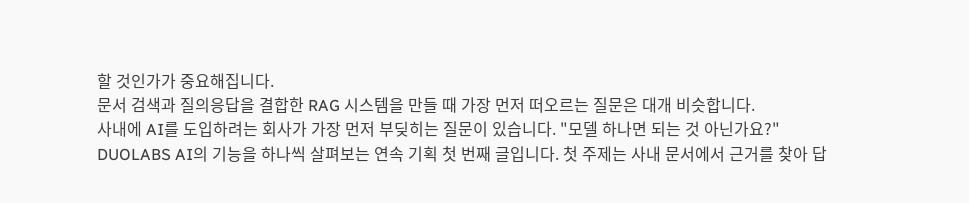할 것인가가 중요해집니다.
문서 검색과 질의응답을 결합한 RAG 시스템을 만들 때 가장 먼저 떠오르는 질문은 대개 비슷합니다.
사내에 AI를 도입하려는 회사가 가장 먼저 부딪히는 질문이 있습니다. "모델 하나면 되는 것 아닌가요?"
DUOLABS AI의 기능을 하나씩 살펴보는 연속 기획 첫 번째 글입니다. 첫 주제는 사내 문서에서 근거를 찾아 답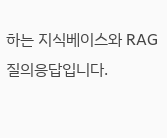하는 지식베이스와 RAG 질의응답입니다.